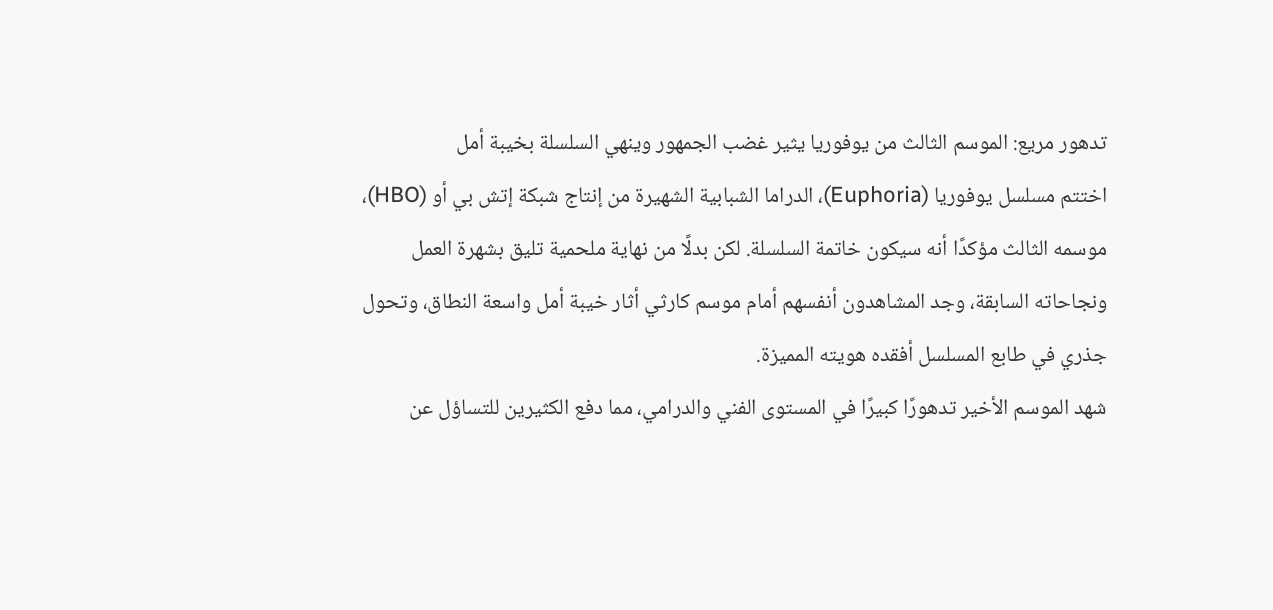تدهور مريع: الموسم الثالث من يوفوريا يثير غضب الجمهور وينهي السلسلة بخيبة أمل
اختتم مسلسل يوفوريا (Euphoria)، الدراما الشبابية الشهيرة من إنتاج شبكة إتش بي أو (HBO)، موسمه الثالث مؤكدًا أنه سيكون خاتمة السلسلة. لكن بدلًا من نهاية ملحمية تليق بشهرة العمل ونجاحاته السابقة، وجد المشاهدون أنفسهم أمام موسم كارثي أثار خيبة أمل واسعة النطاق، وتحول جذري في طابع المسلسل أفقده هويته المميزة.
شهد الموسم الأخير تدهورًا كبيرًا في المستوى الفني والدرامي، مما دفع الكثيرين للتساؤل عن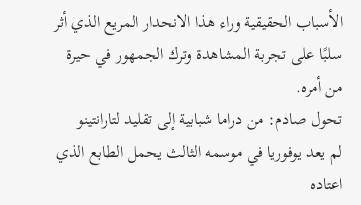الأسباب الحقيقية وراء هذا الانحدار المريع الذي أثر سلبًا على تجربة المشاهدة وترك الجمهور في حيرة من أمره.
تحول صادم: من دراما شبابية إلى تقليد لتارانتينو
لم يعد يوفوريا في موسمه الثالث يحمل الطابع الذي اعتاده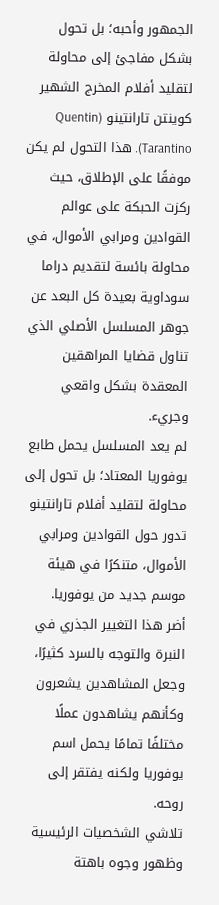الجمهور وأحبه؛ بل تحول بشكل مفاجئ إلى محاولة لتقليد أفلام المخرج الشهير كوينتن تارانتينو (Quentin Tarantino). هذا التحول لم يكن موفقًا على الإطلاق، حيث ركزت الحبكة على عوالم القوادين ومرابي الأموال، في محاولة بائسة لتقديم دراما سوداوية بعيدة كل البعد عن جوهر المسلسل الأصلي الذي تناول قضايا المراهقين المعقدة بشكل واقعي وجريء.
لم يعد المسلسل يحمل طابع يوفوريا المعتاد؛ بل تحول إلى محاولة لتقليد أفلام تارانتينو تدور حول القوادين ومرابي الأموال، متنكرًا في هيئة موسم جديد من يوفوريا.
أضر هذا التغيير الجذري في النبرة والتوجه بالسرد كثيرًا، وجعل المشاهدين يشعرون وكأنهم يشاهدون عملًا مختلفًا تمامًا يحمل اسم يوفوريا ولكنه يفتقر إلى روحه.
تلاشي الشخصيات الرئيسية وظهور وجوه باهتة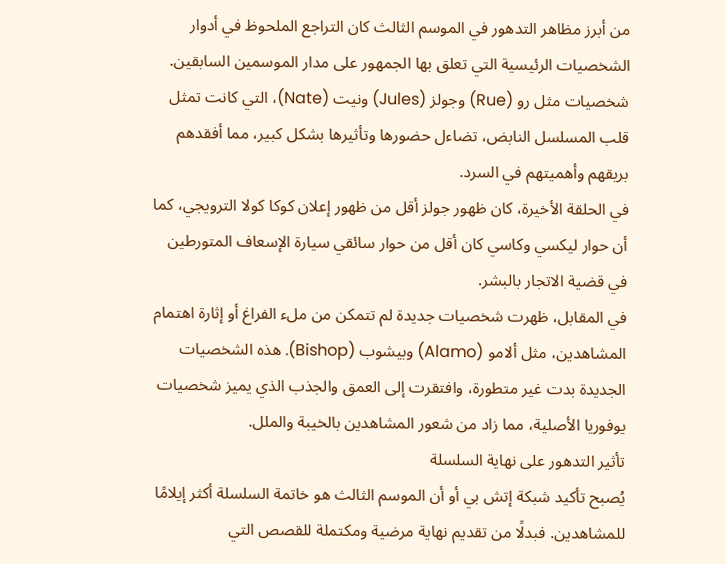من أبرز مظاهر التدهور في الموسم الثالث كان التراجع الملحوظ في أدوار الشخصيات الرئيسية التي تعلق بها الجمهور على مدار الموسمين السابقين. شخصيات مثل رو (Rue) وجولز (Jules) ونيت (Nate)، التي كانت تمثل قلب المسلسل النابض، تضاءل حضورها وتأثيرها بشكل كبير، مما أفقدهم بريقهم وأهميتهم في السرد.
في الحلقة الأخيرة، كان ظهور جولز أقل من ظهور إعلان كوكا كولا الترويجي، كما أن حوار ليكسي وكاسي كان أقل من حوار سائقي سيارة الإسعاف المتورطين في قضية الاتجار بالبشر.
في المقابل، ظهرت شخصيات جديدة لم تتمكن من ملء الفراغ أو إثارة اهتمام المشاهدين، مثل ألامو (Alamo) وبيشوب (Bishop). هذه الشخصيات الجديدة بدت غير متطورة، وافتقرت إلى العمق والجذب الذي يميز شخصيات يوفوريا الأصلية، مما زاد من شعور المشاهدين بالخيبة والملل.
تأثير التدهور على نهاية السلسلة
يُصبح تأكيد شبكة إتش بي أو أن الموسم الثالث هو خاتمة السلسلة أكثر إيلامًا للمشاهدين. فبدلًا من تقديم نهاية مرضية ومكتملة للقصص التي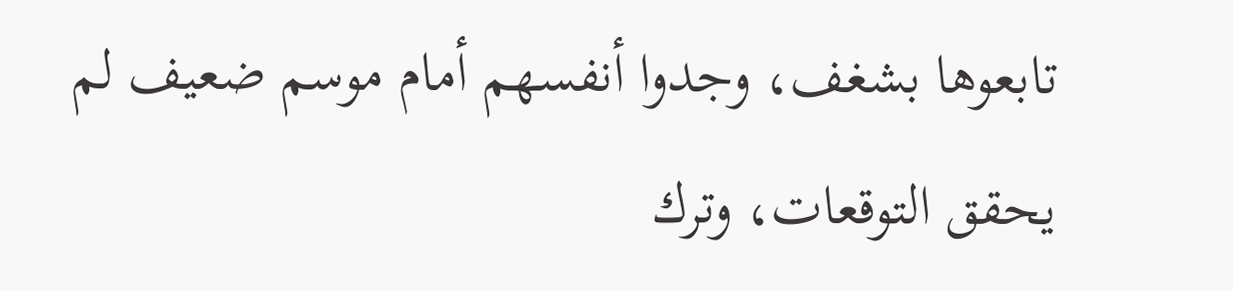تابعوها بشغف، وجدوا أنفسهم أمام موسم ضعيف لم يحقق التوقعات، وترك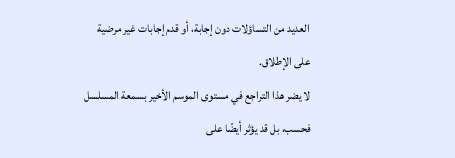العديد من التساؤلات دون إجابة، أو قدم إجابات غير مرضية على الإطلاق.
لا يضر هذا التراجع في مستوى الموسم الأخير بسمعة المسلسل فحسب، بل قد يؤثر أيضًا على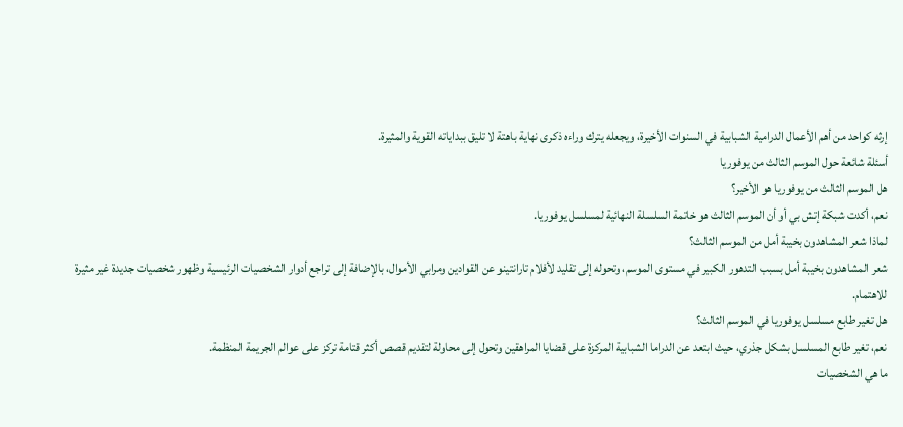إرثه كواحد من أهم الأعمال الدرامية الشبابية في السنوات الأخيرة، ويجعله يترك وراءه ذكرى نهاية باهتة لا تليق ببداياته القوية والمثيرة.
أسئلة شائعة حول الموسم الثالث من يوفوريا
هل الموسم الثالث من يوفوريا هو الأخير؟
نعم، أكدت شبكة إتش بي أو أن الموسم الثالث هو خاتمة السلسلة النهائية لمسلسل يوفوريا.
لماذا شعر المشاهدون بخيبة أمل من الموسم الثالث؟
شعر المشاهدون بخيبة أمل بسبب التدهور الكبير في مستوى الموسم، وتحوله إلى تقليد لأفلام تارانتينو عن القوادين ومرابي الأموال، بالإضافة إلى تراجع أدوار الشخصيات الرئيسية وظهور شخصيات جديدة غير مثيرة للاهتمام.
هل تغير طابع مسلسل يوفوريا في الموسم الثالث؟
نعم، تغير طابع المسلسل بشكل جذري، حيث ابتعد عن الدراما الشبابية المركزة على قضايا المراهقين وتحول إلى محاولة لتقديم قصص أكثر قتامة تركز على عوالم الجريمة المنظمة.
ما هي الشخصيات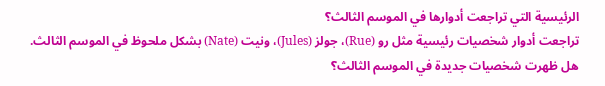الرئيسية التي تراجعت أدوارها في الموسم الثالث؟
تراجعت أدوار شخصيات رئيسية مثل رو (Rue)، جولز (Jules)، ونيت (Nate) بشكل ملحوظ في الموسم الثالث.
هل ظهرت شخصيات جديدة في الموسم الثالث؟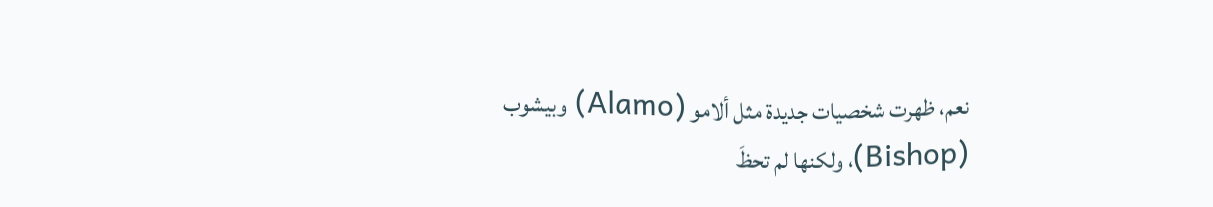نعم، ظهرت شخصيات جديدة مثل ألامو (Alamo) وبيشوب (Bishop)، ولكنها لم تحظَ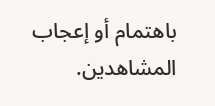باهتمام أو إعجاب المشاهدين.